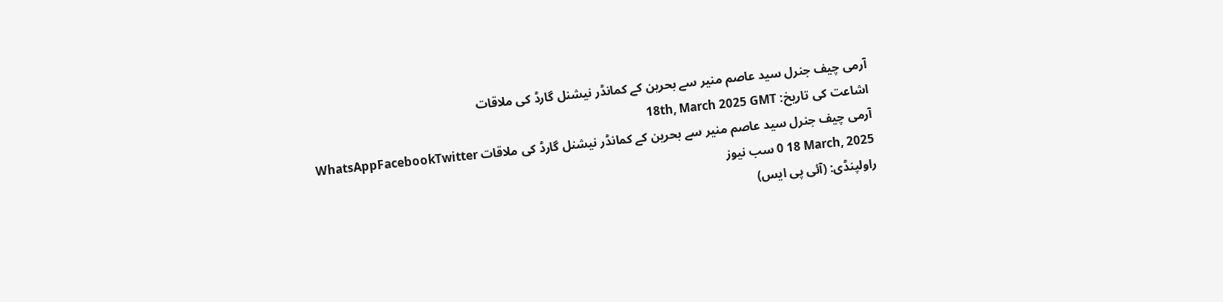آرمی چیف جنرل سید عاصم منیر سے بحرین کے کمانڈر نیشنل گارڈ کی ملاقات
اشاعت کی تاریخ: 18th, March 2025 GMT
آرمی چیف جنرل سید عاصم منیر سے بحرین کے کمانڈر نیشنل گارڈ کی ملاقات WhatsAppFacebookTwitter 0 18 March, 2025 سب نیوز
راولپنڈی: (آئی پی ایس)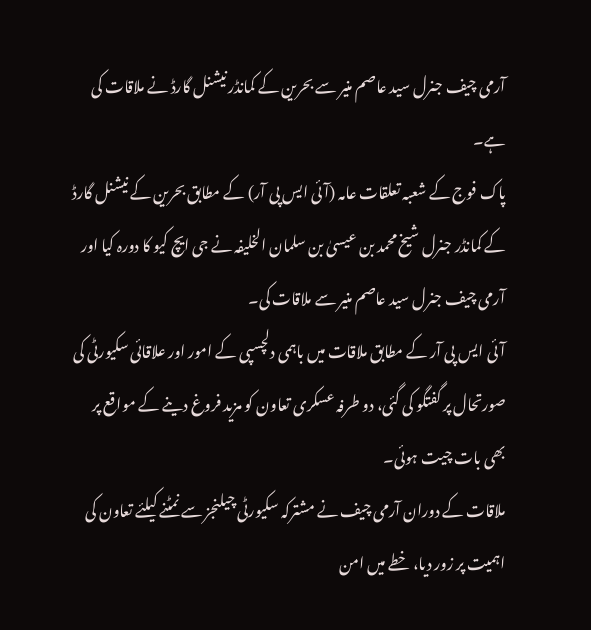آرمی چیف جنرل سید عاصم منیر سے بحرین کے کمانڈر نیشنل گارڈ نے ملاقات کی ہے۔
پاک فوج کے شعبہ تعلقات عامہ (آئی ایس پی آر) کے مطابق بحرین کے نیشنل گارڈ کے کمانڈر جنرل شیخ محمد بن عیسیٰ بن سلمان الخلیفہ نے جی ایچ کیو کا دورہ کیا اور آرمی چیف جنرل سید عاصم منیر سے ملاقات کی۔
آئی ایس پی آر کے مطابق ملاقات میں باہمی دلچسپی کے امور اور علاقائی سکیورٹی کی صورتحال پر گفتگو کی گئی، دو طرفہ عسکری تعاون کو مزید فروغ دینے کے مواقع پر بھی بات چیت ہوئی۔
ملاقات کے دوران آرمی چیف نے مشترکہ سکیورٹی چیلنجز سے نمٹنے کیلئے تعاون کی اہمیت پر زور دیا، خطے میں امن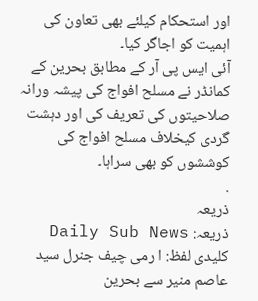اور استحکام کیلئے بھی تعاون کی اہمیت کو اجاگر کیا۔
آئی ایس پی آر کے مطابق بحرین کے کمانڈر نے مسلح افواج کی پیشہ ورانہ صلاحیتوں کی تعریف کی اور دہشت گردی کیخلاف مسلح افواج کی کوششوں کو بھی سراہا۔
.
ذریعہ
ذریعہ: Daily Sub News
کلیدی لفظ: ا رمی چیف جنرل سید عاصم منیر سے بحرین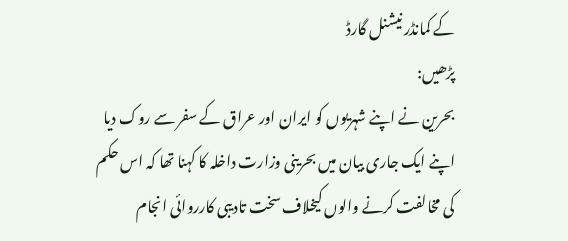کے کمانڈر نیشنل گارڈ
پڑھیں:
بحرین نے اپنے شہریوں کو ایران اور عراق کے سفر سے روک دیا
اپنے ایک جاری بیان میں بحرینی وزارت داخلہ کا کہنا تھا کہ اس حکم کی مخالفت کرنے والوں کیخلاف سخت تادیبی کارروائی انجام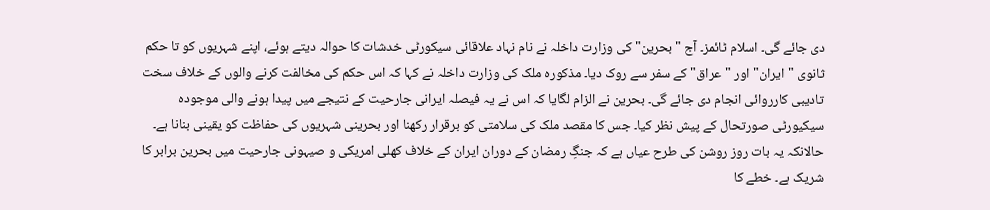دی جائے گی۔ اسلام ٹائمز۔ آج "بحرین" کی وزارت داخلہ نے نام نہاد علاقائی سیکورٹی خدشات کا حوالہ دیتے ہوئے، اپنے شہریوں کو تا حکم ثانوی "ایران" اور "عراق" کے سفر سے روک دیا۔ مذکورہ ملک کی وزارت داخلہ نے کہا کہ اس حکم کی مخالفت کرنے والوں کے خلاف سخت تادیبی کارروائی انجام دی جائے گی۔ بحرین نے الزام لگایا کہ اس نے یہ فیصلہ ایرانی جارحیت کے نتیجے میں پیدا ہونے والی موجودہ سیکیورٹی صورتحال کے پیش نظر کیا۔ جس کا مقصد ملک کی سلامتی کو برقرار رکھنا اور بحرینی شہریوں کی حفاظت کو یقینی بنانا ہے۔ حالانکہ یہ بات روز روشن کی طرح عیاں ہے کہ جنگِ رمضان کے دوران ایران کے خلاف کھلی امریکی و صیہونی جارحیت میں بحرین برابر کا شریک ہے۔ خطے کا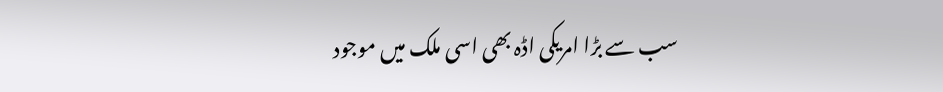سب سے بڑا امریکی اڈہ بھی اسی ملک میں موجود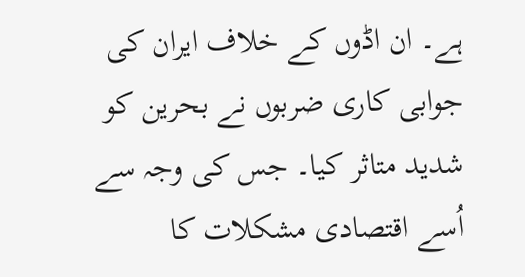ہے۔ ان اڈوں کے خلاف ایران کی جوابی کاری ضربوں نے بحرین کو شدید متاثر کیا۔ جس کی وجہ سے اُسے اقتصادی مشکلات کا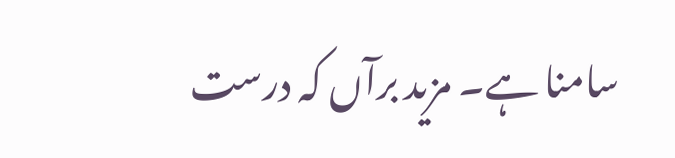سامنا ہے۔ مزید برآں کہ درست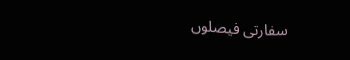سفارتی فیصلوں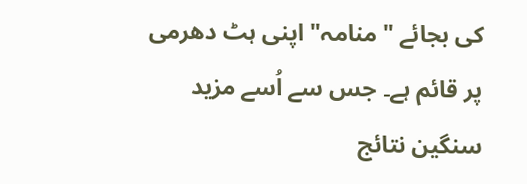کی بجائے "منامہ" اپنی ہٹ دھرمی پر قائم ہے۔ جس سے اُسے مزید سنگین نتائج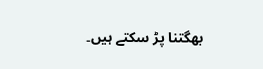بھگتنا پڑ سکتے ہیں۔